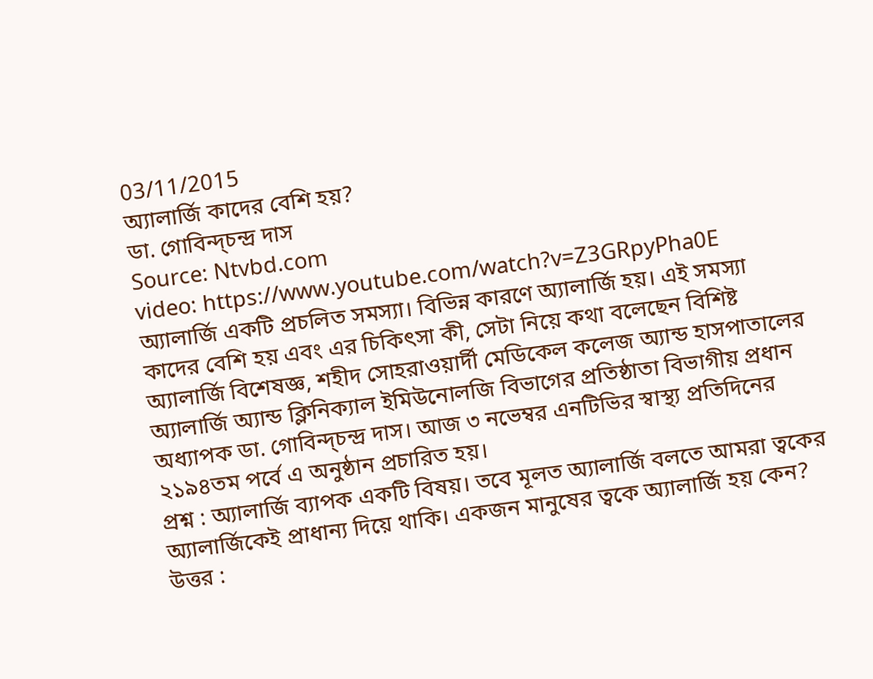03/11/2015
অ্যালার্জি কাদের বেশি হয়?
ডা. গোবিন্দ্চন্দ্র দাস
Source: Ntvbd.com
video: https://www.youtube.com/watch?v=Z3GRpyPha0E
অ্যালার্জি একটি প্রচলিত সমস্যা। বিভিন্ন কারণে অ্যালার্জি হয়। এই সমস্যা কাদের বেশি হয় এবং এর চিকিৎসা কী, সেটা নিয়ে কথা বলেছেন বিশিষ্ট অ্যালার্জি বিশেষজ্ঞ, শহীদ সোহরাওয়ার্দী মেডিকেল কলেজ অ্যান্ড হাসপাতালের অ্যালার্জি অ্যান্ড ক্লিনিক্যাল ইমিউনোলজি বিভাগের প্রতিষ্ঠাতা বিভাগীয় প্রধান অধ্যাপক ডা. গোবিন্দ্চন্দ্র দাস। আজ ৩ নভেম্বর এনটিভির স্বাস্থ্য প্রতিদিনের ২১৯৪তম পর্বে এ অনুষ্ঠান প্রচারিত হয়।
প্রশ্ন : অ্যালার্জি ব্যাপক একটি বিষয়। তবে মূলত অ্যালার্জি বলতে আমরা ত্বকের অ্যালার্জিকেই প্রাধান্য দিয়ে থাকি। একজন মানুষের ত্বকে অ্যালার্জি হয় কেন?
উত্তর :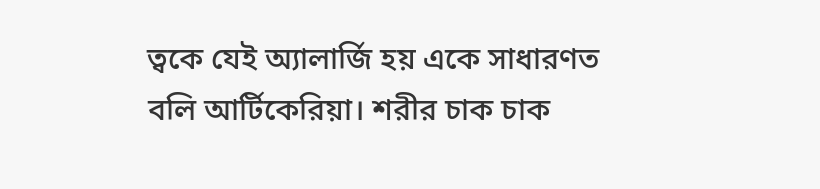ত্বকে যেই অ্যালার্জি হয় একে সাধারণত বলি আর্টিকেরিয়া। শরীর চাক চাক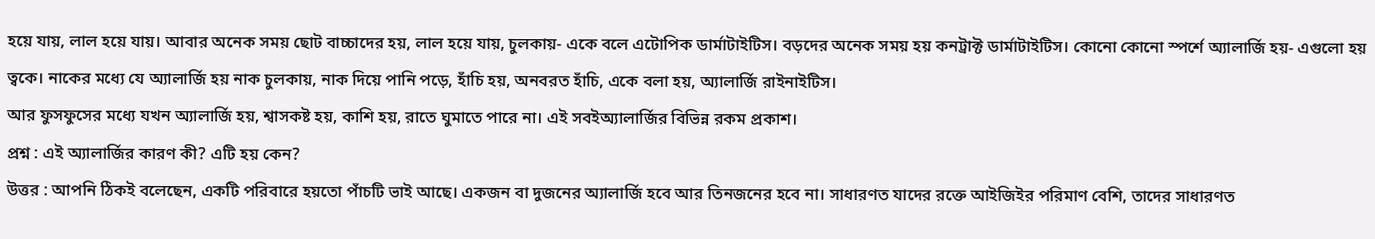হয়ে যায়, লাল হয়ে যায়। আবার অনেক সময় ছোট বাচ্চাদের হয়, লাল হয়ে যায়, চুলকায়- একে বলে এটোপিক ডার্মাটাইটিস। বড়দের অনেক সময় হয় কনট্রাক্ট ডার্মাটাইটিস। কোনো কোনো স্পর্শে অ্যালার্জি হয়- এগুলো হয় ত্বকে। নাকের মধ্যে যে অ্যালার্জি হয় নাক চুলকায়, নাক দিয়ে পানি পড়ে, হাঁচি হয়, অনবরত হাঁচি, একে বলা হয়, অ্যালার্জি রাইনাইটিস।
আর ফুসফুসের মধ্যে যখন অ্যালার্জি হয়, শ্বাসকষ্ট হয়, কাশি হয়, রাতে ঘুমাতে পারে না। এই সবইঅ্যালার্জির বিভিন্ন রকম প্রকাশ।
প্রশ্ন : এই অ্যালার্জির কারণ কী? এটি হয় কেন?
উত্তর : আপনি ঠিকই বলেছেন, একটি পরিবারে হয়তো পাঁচটি ভাই আছে। একজন বা দুজনের অ্যালার্জি হবে আর তিনজনের হবে না। সাধারণত যাদের রক্তে আইজিইর পরিমাণ বেশি, তাদের সাধারণত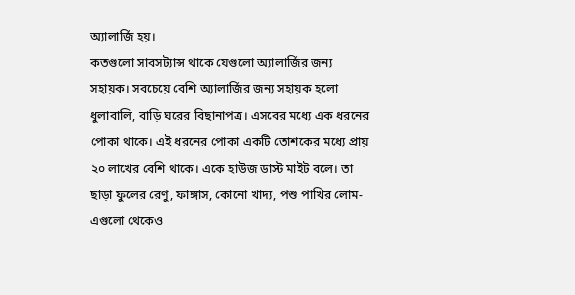অ্যালার্জি হয়।
কতগুলো সাবসট্যান্স থাকে যেগুলো অ্যালার্জির জন্য সহায়ক। সবচেয়ে বেশি অ্যালার্জির জন্য সহায়ক হলো ধুলাবালি, বাড়ি ঘরের বিছানাপত্র। এসবের মধ্যে এক ধরনের পোকা থাকে। এই ধরনের পোকা একটি তোশকের মধ্যে প্রায় ২০ লাখের বেশি থাকে। একে হাউজ ডাস্ট মাইট বলে। তা ছাড়া ফুলের রেণু, ফাঙ্গাস, কোনো খাদ্য, পশু পাখির লোম- এগুলো থেকেও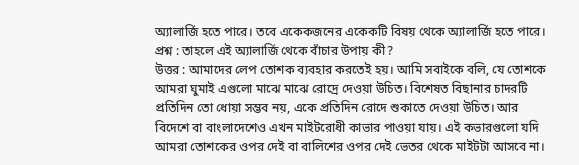অ্যালার্জি হতে পারে। তবে একেকজনের একেকটি বিষয় থেকে অ্যালার্জি হতে পারে।
প্রশ্ন : তাহলে এই অ্যালার্জি থেকে বাঁচার উপায় কী?
উত্তর : আমাদের লেপ তোশক ব্যবহার করতেই হয়। আমি সবাইকে বলি, যে তোশকে আমরা ঘুমাই এগুলো মাঝে মাঝে রোদ্রে দেওয়া উচিত। বিশেষত বিছানার চাদরটি প্রতিদিন তো ধোয়া সম্ভব নয়, একে প্রতিদিন রোদে শুকাতে দেওয়া উচিত। আর বিদেশে বা বাংলাদেশেও এখন মাইটরোধী কাভার পাওয়া যায়। এই কভারগুলো যদি আমরা তোশকের ওপর দেই বা বালিশের ওপর দেই ভেতর থেকে মাইটটা আসবে না।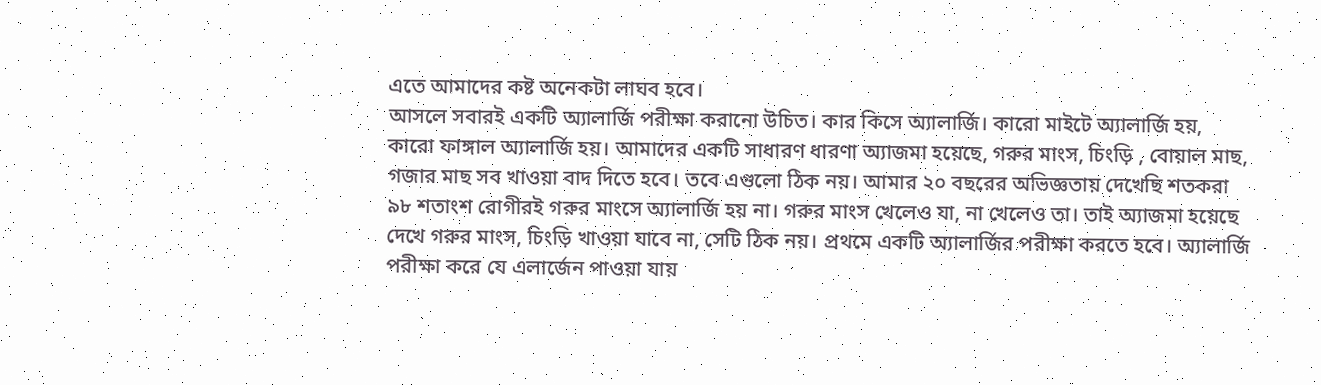এতে আমাদের কষ্ট অনেকটা লাঘব হবে।
আসলে সবারই একটি অ্যালার্জি পরীক্ষা করানো উচিত। কার কিসে অ্যালার্জি। কারো মাইটে অ্যালার্জি হয়, কারো ফাঙ্গাল অ্যালার্জি হয়। আমাদের একটি সাধারণ ধারণা অ্যাজমা হয়েছে, গরুর মাংস, চিংড়ি , বোয়াল মাছ, গজার মাছ সব খাওয়া বাদ দিতে হবে। তবে এগুলো ঠিক নয়। আমার ২০ বছরের অভিজ্ঞতায় দেখেছি শতকরা ৯৮ শতাংশ রোগীরই গরুর মাংসে অ্যালার্জি হয় না। গরুর মাংস খেলেও যা, না খেলেও তা। তাই অ্যাজমা হয়েছে দেখে গরুর মাংস, চিংড়ি খাওয়া যাবে না, সেটি ঠিক নয়। প্রথমে একটি অ্যালার্জির পরীক্ষা করতে হবে। অ্যালার্জি পরীক্ষা করে যে এলার্জেন পাওয়া যায়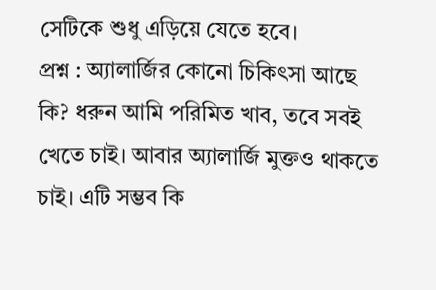সেটিকে শুধু এড়িয়ে যেতে হবে।
প্রশ্ন : অ্যালার্জির কোনো চিকিৎসা আছে কি? ধরুন আমি পরিমিত খাব, তবে সবই খেতে চাই। আবার অ্যালার্জি মুক্তও থাকতে চাই। এটি সম্ভব কি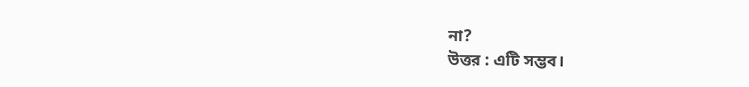না?
উত্তর : এটি সম্ভব।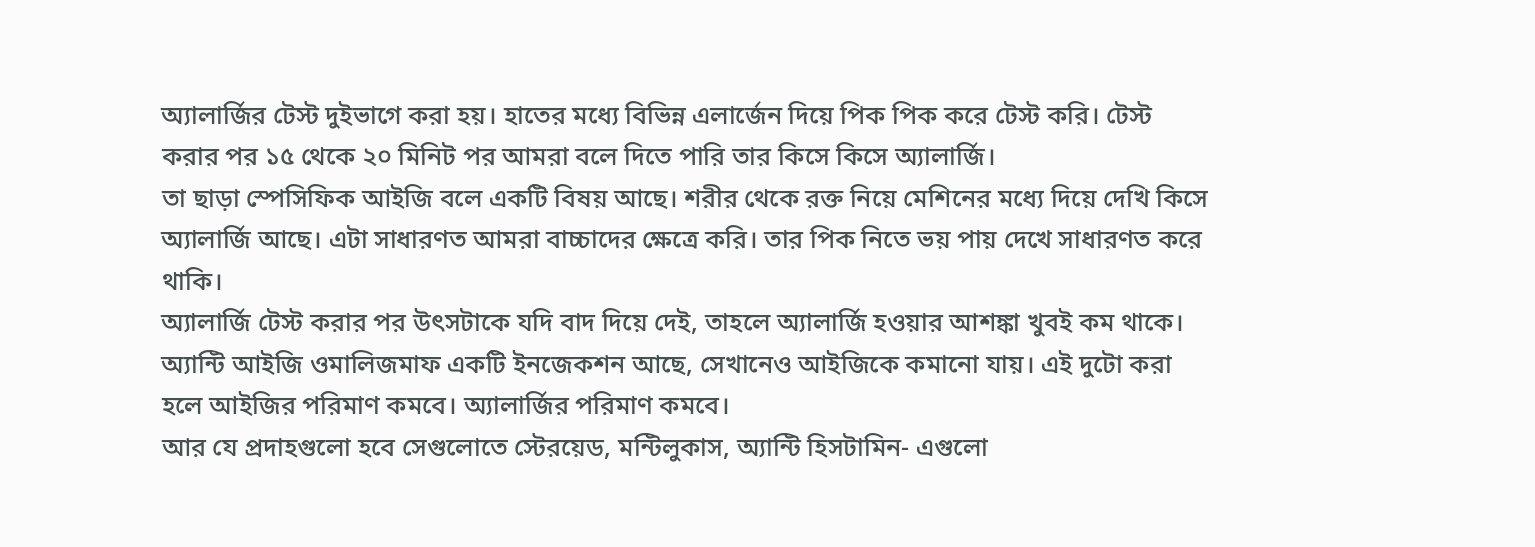অ্যালার্জির টেস্ট দুইভাগে করা হয়। হাতের মধ্যে বিভিন্ন এলার্জেন দিয়ে পিক পিক করে টেস্ট করি। টেস্ট করার পর ১৫ থেকে ২০ মিনিট পর আমরা বলে দিতে পারি তার কিসে কিসে অ্যালার্জি।
তা ছাড়া স্পেসিফিক আইজি বলে একটি বিষয় আছে। শরীর থেকে রক্ত নিয়ে মেশিনের মধ্যে দিয়ে দেখি কিসে অ্যালার্জি আছে। এটা সাধারণত আমরা বাচ্চাদের ক্ষেত্রে করি। তার পিক নিতে ভয় পায় দেখে সাধারণত করে থাকি।
অ্যালার্জি টেস্ট করার পর উৎসটাকে যদি বাদ দিয়ে দেই, তাহলে অ্যালার্জি হওয়ার আশঙ্কা খুবই কম থাকে।
অ্যান্টি আইজি ওমালিজমাফ একটি ইনজেকশন আছে, সেখানেও আইজিকে কমানো যায়। এই দুটো করা হলে আইজির পরিমাণ কমবে। অ্যালার্জির পরিমাণ কমবে।
আর যে প্রদাহগুলো হবে সেগুলোতে স্টেরয়েড, মন্টিলুকাস, অ্যান্টি হিসটামিন- এগুলো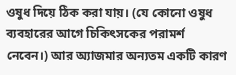ওষুধ দিয়ে ঠিক করা যায়। (যে কোনো ওষুধ ব্যবহারের আগে চিকিৎসকের পরামর্শ নেবেন।) আর অ্যাজমার অন্যতম একটি কারণ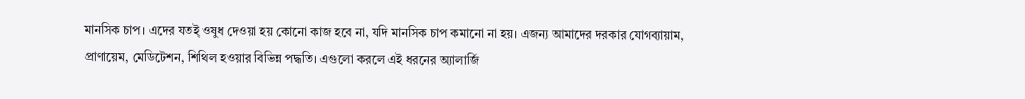মানসিক চাপ। এদের যতই্ ওষুধ দেওয়া হয় কোনো কাজ হবে না, যদি মানসিক চাপ কমানো না হয়। এজন্য আমাদের দরকার যোগব্যায়াম, প্রাণায়েম, মেডিটেশন, শিথিল হওয়ার বিভিন্ন পদ্ধতি। এগুলো করলে এই ধরনের অ্যালার্জি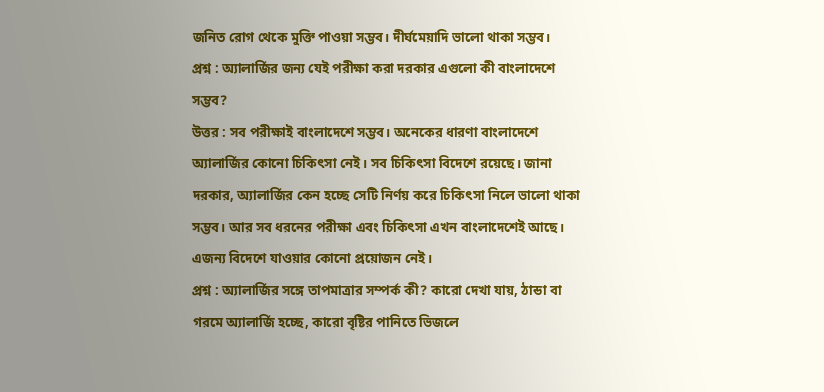জনিত রোগ থেকে মুক্তি পাওয়া সম্ভব। দীর্ঘমেয়াদি ভালো থাকা সম্ভব।
প্রশ্ন : অ্যালার্জির জন্য যেই পরীক্ষা করা দরকার এগুলো কী বাংলাদেশে সম্ভব?
উত্তর : সব পরীক্ষাই বাংলাদেশে সম্ভব। অনেকের ধারণা বাংলাদেশে অ্যালার্জির কোনো চিকিৎসা নেই। সব চিকিৎসা বিদেশে রয়েছে। জানা দরকার, অ্যালার্জির কেন হচ্ছে সেটি নির্ণয় করে চিকিৎসা নিলে ভালো থাকা সম্ভব। আর সব ধরনের পরীক্ষা এবং চিকিৎসা এখন বাংলাদেশেই আছে। এজন্য বিদেশে যাওয়ার কোনো প্রয়োজন নেই।
প্রশ্ন : অ্যালার্জির সঙ্গে তাপমাত্রার সম্পর্ক কী? কারো দেখা যায়, ঠান্ডা বা গরমে অ্যালার্জি হচ্ছে, কারো বৃষ্টির পানিতে ভিজলে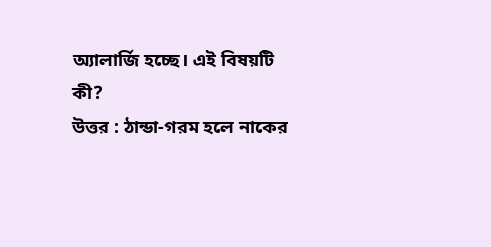অ্যালার্জি হচ্ছে। এই বিষয়টি কী?
উত্তর : ঠান্ডা-গরম হলে নাকের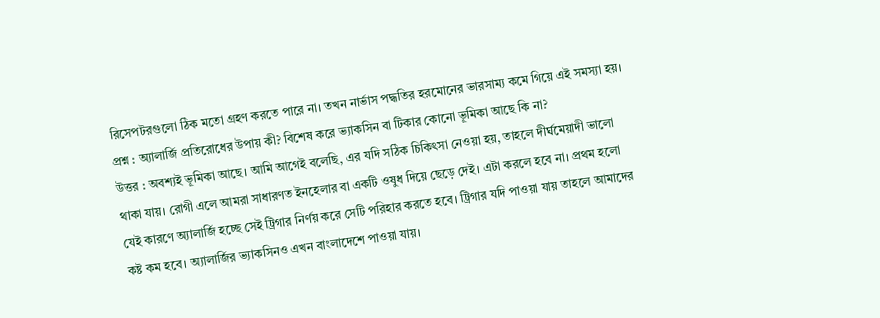রিসেপটরগুলো ঠিক মতো গ্রহণ করতে পারে না। তখন নার্ভাস পদ্ধতির হরমোনের ভারসাম্য কমে গিয়ে এই সমস্যা হয়।
প্রশ্ন : অ্যালার্জি প্রতিরোধের উপায় কী? বিশেষ করে ভ্যাকসিন বা টিকার কোনো ভূমিকা আছে কি না?
উত্তর : অবশ্যই ভূমিকা আছে। আমি আগেই বলেছি, এর যদি সঠিক চিকিৎসা নেওয়া হয়, তাহলে দীর্ঘমেয়াদী ভালো থাকা যায়। রোগী এলে আমরা সাধারণত ইনহেলার বা একটি ওষুধ দিয়ে ছেড়ে দেই। এটা করলে হবে না। প্রথম হলো যেই কারণে অ্যালার্জি হচ্ছে সেই ট্রিগার নির্ণয় করে সেটি পরিহার করতে হবে। ট্রিগার যদি পাওয়া যায় তাহলে আমাদের কষ্ট কম হবে। অ্যালার্জির ভ্যাকসিনও এখন বাংলাদেশে পাওয়া যায়।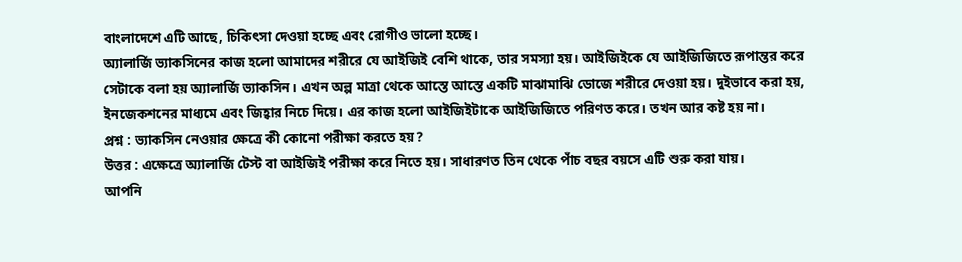বাংলাদেশে এটি আছে, চিকিৎসা দেওয়া হচ্ছে এবং রোগীও ভালো হচ্ছে।
অ্যালার্জি ভ্যাকসিনের কাজ হলো আমাদের শরীরে যে আইজিই বেশি থাকে, তার সমস্যা হয়। আইজিইকে যে আইজিজিতে রূপান্তর করে সেটাকে বলা হয় অ্যালার্জি ভ্যাকসিন। এখন অল্প মাত্রা থেকে আস্তে আস্তে একটি মাঝামাঝি ডোজে শরীরে দেওয়া হয়। দুইভাবে করা হয়, ইনজেকশনের মাধ্যমে এবং জিহ্বার নিচে দিয়ে। এর কাজ হলো আইজিইটাকে আইজিজিতে পরিণত করে। তখন আর কষ্ট হয় না।
প্রশ্ন : ভ্যাকসিন নেওয়ার ক্ষেত্রে কী কোনো পরীক্ষা করতে হয়?
উত্তর : এক্ষেত্রে অ্যালার্জি টেস্ট বা আইজিই পরীক্ষা করে নিতে হয়। সাধারণত তিন থেকে পাঁচ বছর বয়সে এটি শুরু করা যায়।
আপনি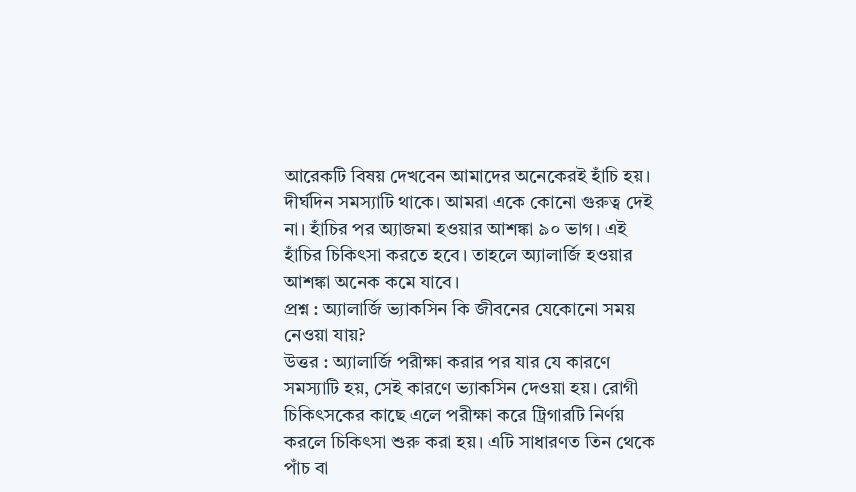আরেকটি বিষয় দেখবেন আমাদের অনেকেরই হাঁচি হয়। দীর্ঘদিন সমস্যাটি থাকে। আমরা একে কোনো গুরুত্ব দেই না। হাঁচির পর অ্যাজমা হওয়ার আশঙ্কা ৯০ ভাগ। এই হাঁচির চিকিৎসা করতে হবে। তাহলে অ্যালার্জি হওয়ার আশঙ্কা অনেক কমে যাবে।
প্রশ্ন : অ্যালার্জি ভ্যাকসিন কি জীবনের যেকোনো সময় নেওয়া যায়?
উত্তর : অ্যালার্জি পরীক্ষা করার পর যার যে কারণে সমস্যাটি হয়, সেই কারণে ভ্যাকসিন দেওয়া হয়। রোগী চিকিৎসকের কাছে এলে পরীক্ষা করে ট্রিগারটি নির্ণয় করলে চিকিৎসা শুরু করা হয়। এটি সাধারণত তিন থেকে পাঁচ বা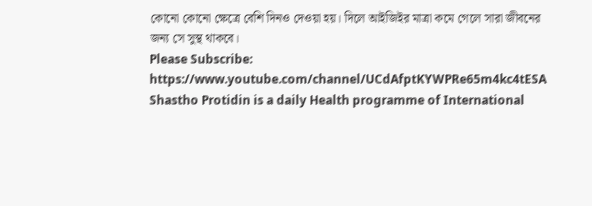কোনো কোনো ক্ষেত্রে বেশি দিনও দেওয়া হয়। দিলে আইজিইর মাত্রা কমে গেলে সারা জীবনের জন্য সে সুস্থ থাকবে।
Please Subscribe: https://www.youtube.com/channel/UCdAfptKYWPRe65m4kc4tESA Shastho Protidin is a daily Health programme of International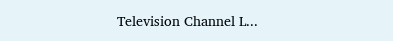Television Channel L...